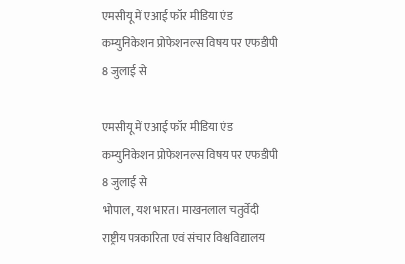एमसीयू में एआई फॉर मीडिया एंड कम्युनिकेशन प्रोफेशनल्स विषय पर एफडीपी 8 जुलाई से

एमसीयू में एआई फॉर मीडिया एंड कम्युनिकेशन प्रोफेशनल्स विषय पर एफडीपी 8 जुलाई से
भोपाल, यश भारत। माखनलाल चतुर्वेदी राष्ट्रीय पत्रकारिता एवं संचार विश्वविद्यालय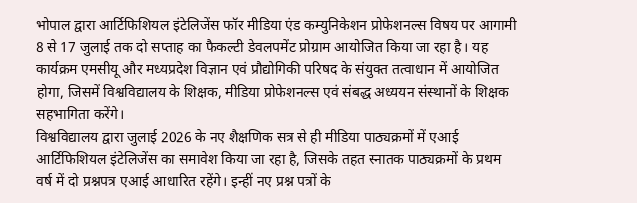भोपाल द्वारा आर्टिफिशियल इंटेलिजेंस फॉर मीडिया एंड कम्युनिकेशन प्रोफेशनल्स विषय पर आगामी 8 से 17 जुलाई तक दो सप्ताह का फैकल्टी डेवलपमेंट प्रोग्राम आयोजित किया जा रहा है। यह कार्यक्रम एमसीयू और मध्यप्रदेश विज्ञान एवं प्रौद्योगिकी परिषद के संयुक्त तत्वाधान में आयोजित होगा, जिसमें विश्वविद्यालय के शिक्षक, मीडिया प्रोफेशनल्स एवं संबद्ध अध्ययन संस्थानों के शिक्षक सहभागिता करेंगे।
विश्वविद्यालय द्वारा जुलाई 2026 के नए शैक्षणिक सत्र से ही मीडिया पाठ्यक्रमों में एआई आर्टिफिशियल इंटेलिजेंस का समावेश किया जा रहा है, जिसके तहत स्नातक पाठ्यक्रमों के प्रथम वर्ष में दो प्रश्नपत्र एआई आधारित रहेंगे। इन्हीं नए प्रश्न पत्रों के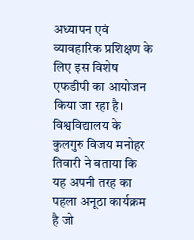अध्यापन एवं व्यावहारिक प्रशिक्षण के लिए इस विशेष एफडीपी का आयोजन किया जा रहा है।
विश्वविद्यालय के कुलगुरु विजय मनोहर तिवारी ने बताया कि यह अपनी तरह का पहला अनूठा कार्यक्रम है जो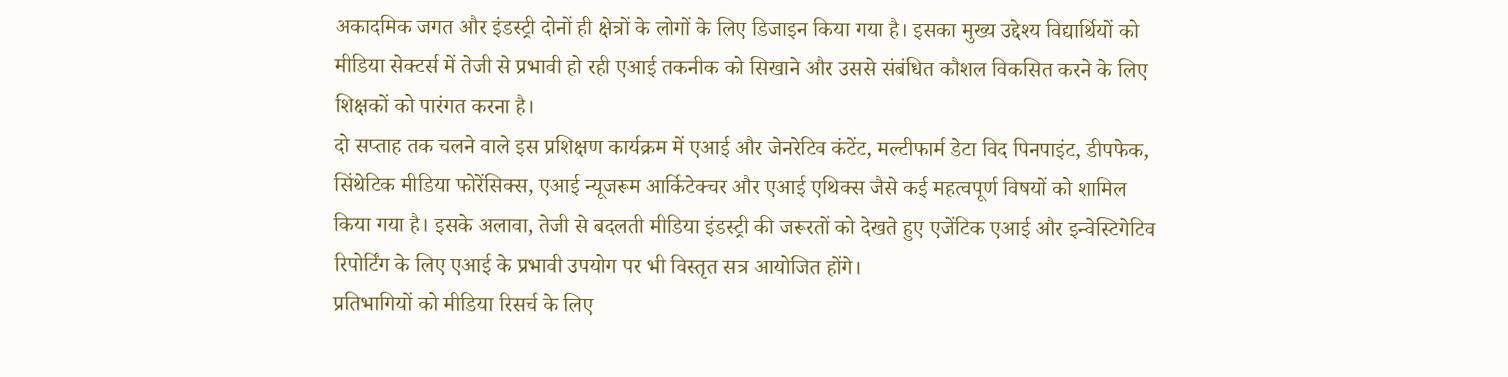अकादमिक जगत और इंडस्ट्री दोनों ही क्षेत्रों के लोगों के लिए डिजाइन किया गया है। इसका मुख्य उद्देश्य विद्यार्थियों को मीडिया सेक्टर्स में तेजी से प्रभावी हो रही एआई तकनीक को सिखाने और उससे संबंधित कौशल विकसित करने के लिए शिक्षकों को पारंगत करना है।
दो सप्ताह तक चलने वाले इस प्रशिक्षण कार्यक्रम में एआई और जेनरेटिव कंटेंट, मल्टीफार्म डेटा विद पिनपाइंट, डीपफेक, सिंथेटिक मीडिया फोरेंसिक्स, एआई न्यूजरूम आर्किटेक्चर और एआई एथिक्स जैसे कई महत्वपूर्ण विषयों को शामिल किया गया है। इसके अलावा, तेजी से बदलती मीडिया इंडस्ट्री की जरूरतों को देखते हुए एजेंटिक एआई और इन्वेस्टिगेटिव रिपोर्टिंग के लिए एआई के प्रभावी उपयोग पर भी विस्तृत सत्र आयोजित होंगे।
प्रतिभागियों को मीडिया रिसर्च के लिए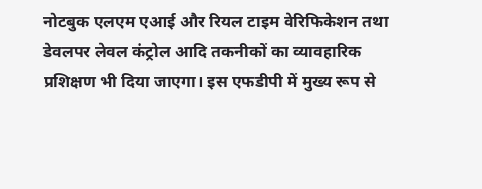नोटबुक एलएम एआई और रियल टाइम वेरिफिकेशन तथा डेवलपर लेवल कंट्रोल आदि तकनीकों का व्यावहारिक प्रशिक्षण भी दिया जाएगा। इस एफडीपी में मुख्य रूप से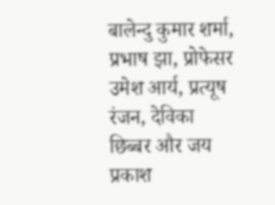बालेन्दु कुमार शर्मा, प्रभाष झा, प्रोफेसर उमेश आर्य, प्रत्यूष रंजन, देविका छिब्बर और जय प्रकाश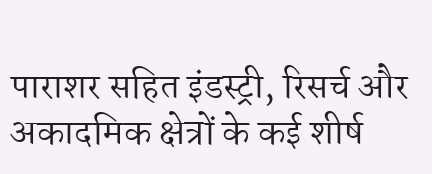पाराशर सहित इंडस्ट्री, रिसर्च और अकादमिक क्षेत्रों के कई शीर्ष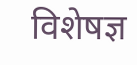विशेषज्ञ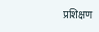प्रशिक्षण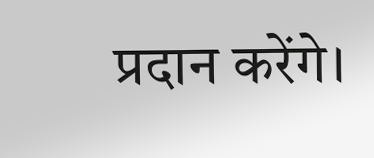प्रदान करेंगे।